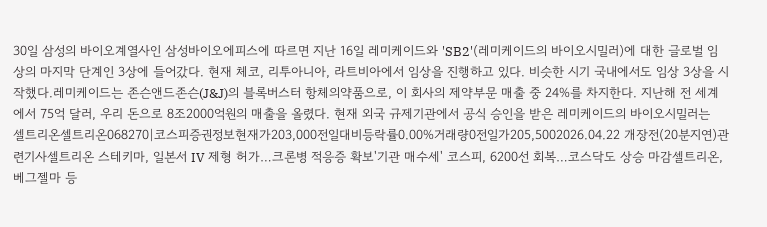30일 삼성의 바이오계열사인 삼성바이오에피스에 따르면 지난 16일 레미케이드와 'SB2'(레미케이드의 바이오시밀러)에 대한 글로벌 임상의 마지막 단계인 3상에 들어갔다. 현재 체코, 리투아니아, 라트비아에서 임상을 진행하고 있다. 비슷한 시기 국내에서도 임상 3상을 시작했다.레미케이드는 존슨앤드존슨(J&J)의 블록버스터 항체의약품으로, 이 회사의 제약부문 매출 중 24%를 차지한다. 지난해 전 세계에서 75억 달러, 우리 돈으로 8조2000억원의 매출을 올렸다. 현재 외국 규제기관에서 공식 승인을 받은 레미케이드의 바이오시밀러는
셀트리온셀트리온068270|코스피증권정보현재가203,000전일대비등락률0.00%거래량0전일가205,5002026.04.22 개장전(20분지연)관련기사셀트리온 스테키마, 일본서 IV 제형 허가…크론병 적응증 확보'기관 매수세' 코스피, 6200선 회복…코스닥도 상승 마감셀트리온, 베그젤마 등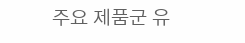주요 제품군 유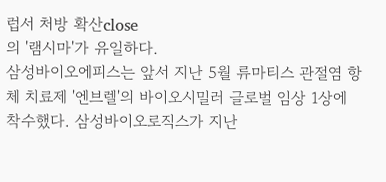럽서 처방 확산close
의 '램시마'가 유일하다.
삼성바이오에피스는 앞서 지난 5월 류마티스 관절염 항체 치료제 '엔브렐'의 바이오시밀러 글로벌 임상 1상에 착수했다. 삼성바이오로직스가 지난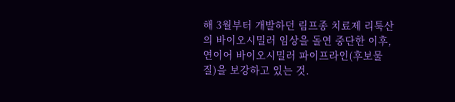해 3월부터 개발하던 림프종 치료제 리툭산의 바이오시밀러 임상을 돌연 중단한 이후, 연이어 바이오시밀러 파이프라인(후보물질)을 보강하고 있는 것.